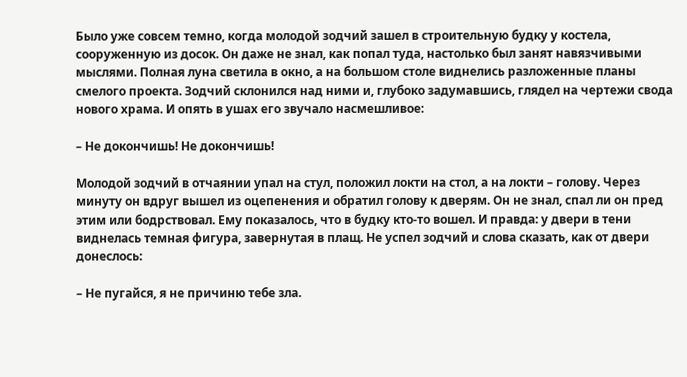Было уже совсем темно, когда молодой зодчий зашел в строительную будку у костела, сооруженную из досок. Он даже не знал, как попал туда, настолько был занят навязчивыми мыслями. Полная луна светила в окно, а на большом столе виднелись разложенные планы смелого проекта. Зодчий склонился над ними и, глубоко задумавшись, глядел на чертежи свода нового храма. И опять в ушах его звучало насмешливое:

– Не докончишь! Не докончишь!

Молодой зодчий в отчаянии упал на стул, положил локти на стол, а на локти – голову. Через минуту он вдруг вышел из оцепенения и обратил голову к дверям. Он не знал, спал ли он пред этим или бодрствовал. Ему показалось, что в будку кто-то вошел. И правда: у двери в тени виднелась темная фигура, завернутая в плащ. Не успел зодчий и слова сказать, как от двери донеслось:

– Не пугайся, я не причиню тебе зла.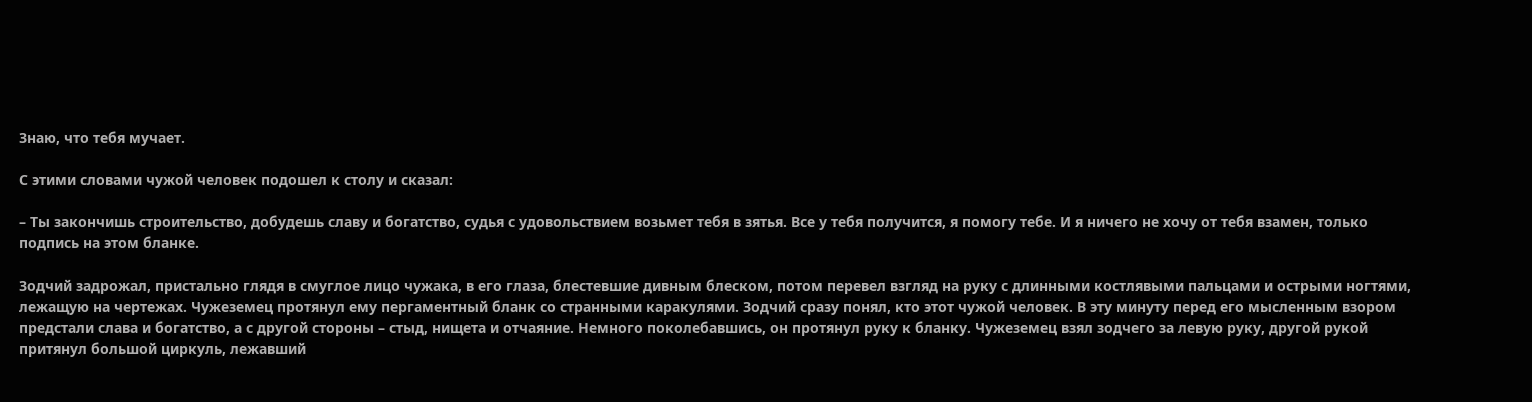Знаю, что тебя мучает.

С этими словами чужой человек подошел к столу и сказал:

– Ты закончишь строительство, добудешь славу и богатство, судья с удовольствием возьмет тебя в зятья. Все у тебя получится, я помогу тебе. И я ничего не хочу от тебя взамен, только подпись на этом бланке.

Зодчий задрожал, пристально глядя в смуглое лицо чужака, в его глаза, блестевшие дивным блеском, потом перевел взгляд на руку с длинными костлявыми пальцами и острыми ногтями, лежащую на чертежах. Чужеземец протянул ему пергаментный бланк со странными каракулями. Зодчий сразу понял, кто этот чужой человек. В эту минуту перед его мысленным взором предстали слава и богатство, а с другой стороны – стыд, нищета и отчаяние. Немного поколебавшись, он протянул руку к бланку. Чужеземец взял зодчего за левую руку, другой рукой притянул большой циркуль, лежавший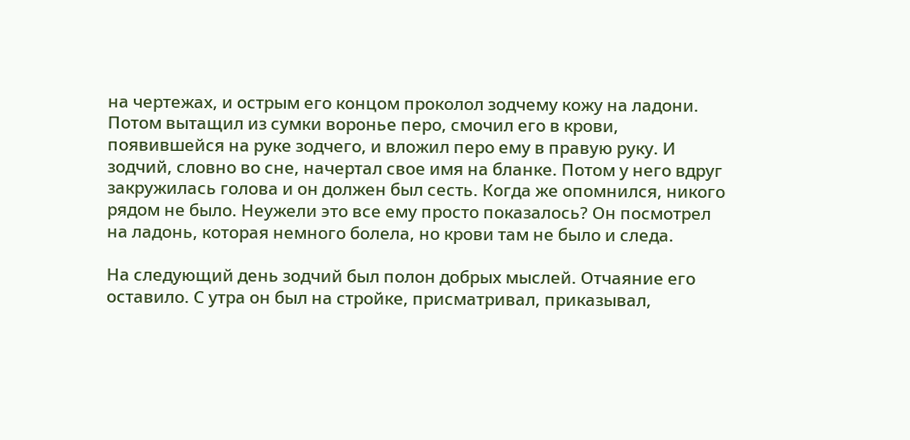на чертежах, и острым его концом проколол зодчему кожу на ладони. Потом вытащил из сумки воронье перо, смочил его в крови, появившейся на руке зодчего, и вложил перо ему в правую руку. И зодчий, словно во сне, начертал свое имя на бланке. Потом у него вдруг закружилась голова и он должен был сесть. Когда же опомнился, никого рядом не было. Неужели это все ему просто показалось? Он посмотрел на ладонь, которая немного болела, но крови там не было и следа.

На следующий день зодчий был полон добрых мыслей. Отчаяние его оставило. С утра он был на стройке, присматривал, приказывал,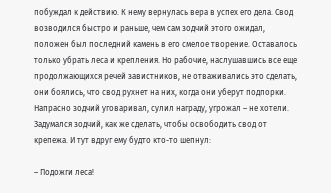побуждал к действию. К нему вернулась вера в успех его дела. Свод возводился быстро и раньше, чем сам зодчий этого ожидал, положен был последний камень в его смелое творение. Оставалось только убрать леса и крепления. Но рабочие, наслушавшись все еще продолжающихся речей завистников, не отваживались это сделать, они боялись, что свод рухнет на них, когда они уберут подпорки. Напрасно зодчий уговаривал, сулил награду, угрожал – не хотели. Задумался зодчий, как же сделать, чтобы освободить свод от крепежа. И тут вдруг ему будто кто-то шепнул:

– Подожги леса!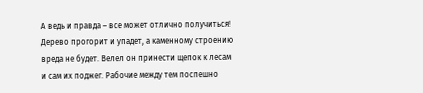А ведь и правда – все может отлично получиться! Дерево прогорит и упадет, а каменному строению вреда не будет. Велел он принести щепок к лесам и сам их поджег. Рабочие между тем поспешно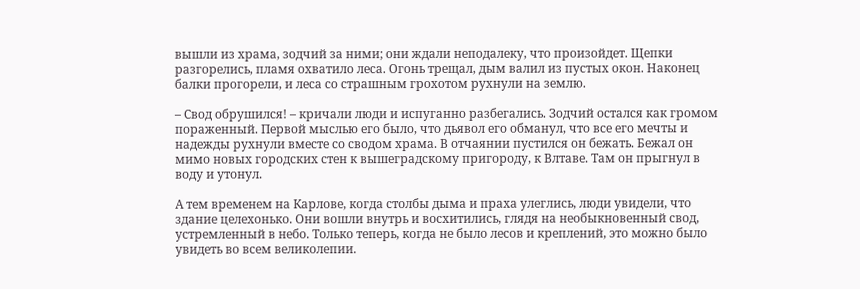вышли из храма, зодчий за ними; они ждали неподалеку, что произойдет. Щепки разгорелись, пламя охватило леса. Огонь трещал, дым валил из пустых окон. Наконец балки прогорели, и леса со страшным грохотом рухнули на землю.

– Свод обрушился! – кричали люди и испуганно разбегались. Зодчий остался как громом пораженный. Первой мыслью его было, что дьявол его обманул, что все его мечты и надежды рухнули вместе со сводом храма. В отчаянии пустился он бежать. Бежал он мимо новых городских стен к вышеградскому пригороду, к Влтаве. Там он прыгнул в воду и утонул.

А тем временем на Карлове, когда столбы дыма и праха улеглись, люди увидели, что здание целехонько. Они вошли внутрь и восхитились, глядя на необыкновенный свод, устремленный в небо. Только теперь, когда не было лесов и креплений, это можно было увидеть во всем великолепии.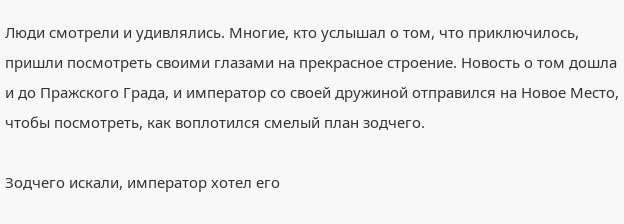Люди смотрели и удивлялись. Многие, кто услышал о том, что приключилось, пришли посмотреть своими глазами на прекрасное строение. Новость о том дошла и до Пражского Града, и император со своей дружиной отправился на Новое Место, чтобы посмотреть, как воплотился смелый план зодчего.

Зодчего искали, император хотел его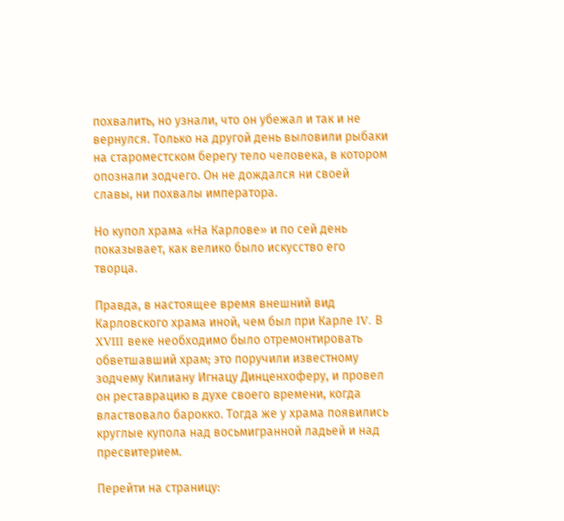похвалить, но узнали, что он убежал и так и не вернулся. Только на другой день выловили рыбаки на староместском берегу тело человека, в котором опознали зодчего. Он не дождался ни своей славы, ни похвалы императора.

Но купол храма «На Карлове» и по сей день показывает, как велико было искусство его творца.

Правда, в настоящее время внешний вид Карловского храма иной, чем был при Карле IV. В XVIII веке необходимо было отремонтировать обветшавший храм; это поручили известному зодчему Килиану Игнацу Динценхоферу, и провел он реставрацию в духе своего времени, когда властвовало барокко. Тогда же у храма появились круглые купола над восьмигранной ладьей и над пресвитерием.

Перейти на страницу: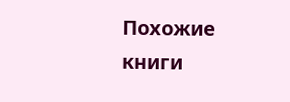Похожие книги